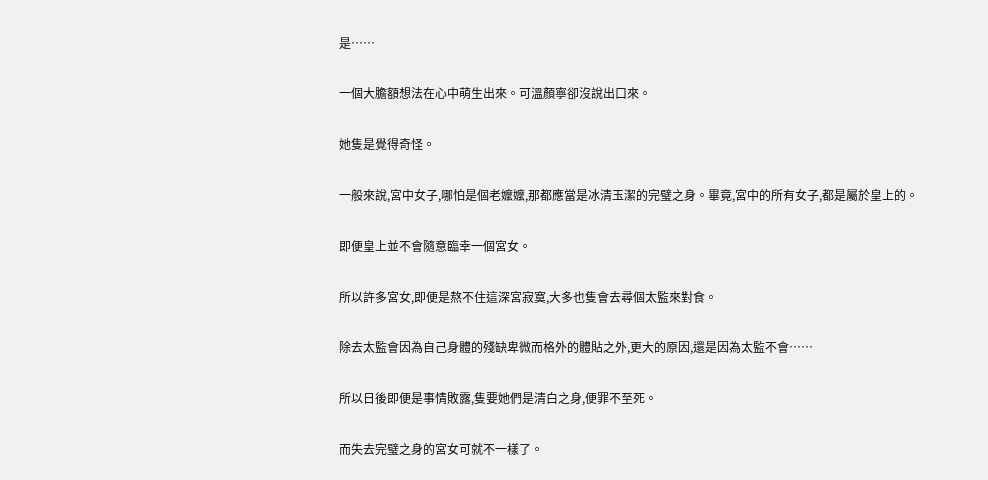是……

一個大膽額想法在心中萌生出來。可溫顏寧卻沒說出口來。

她隻是覺得奇怪。

一般來說,宮中女子,哪怕是個老嬤嬤,那都應當是冰清玉潔的完璧之身。畢竟,宮中的所有女子,都是屬於皇上的。

即便皇上並不會隨意臨幸一個宮女。

所以許多宮女,即便是熬不住這深宮寂寞,大多也隻會去尋個太監來對食。

除去太監會因為自己身體的殘缺卑微而格外的體貼之外,更大的原因,還是因為太監不會……

所以日後即便是事情敗露,隻要她們是清白之身,便罪不至死。

而失去完璧之身的宮女可就不一樣了。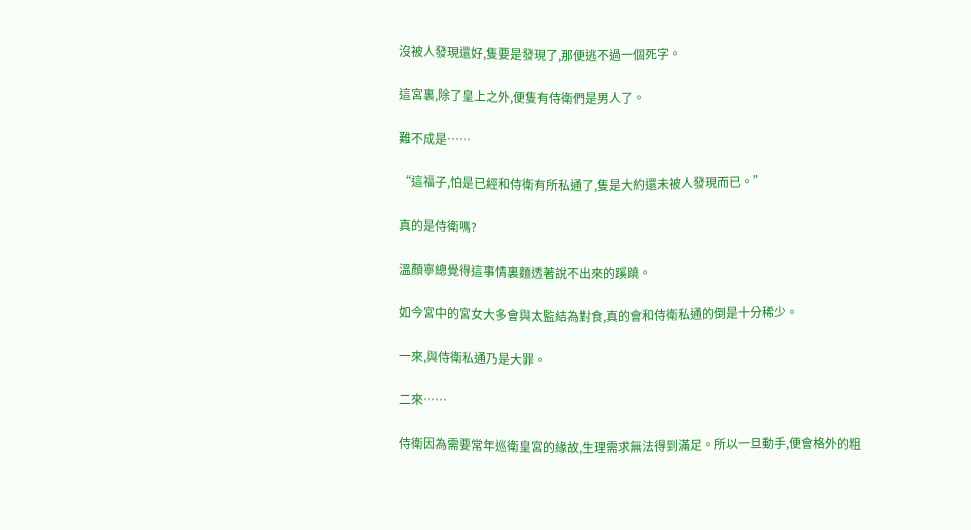沒被人發現還好,隻要是發現了,那便逃不過一個死字。

這宮裏,除了皇上之外,便隻有侍衛們是男人了。

難不成是……

“這福子,怕是已經和侍衛有所私通了,隻是大約還未被人發現而已。”

真的是侍衛嗎?

溫顏寧總覺得這事情裏麵透著說不出來的蹊蹺。

如今宮中的宮女大多會與太監結為對食,真的會和侍衛私通的倒是十分稀少。

一來,與侍衛私通乃是大罪。

二來……

侍衛因為需要常年巡衛皇宮的緣故,生理需求無法得到滿足。所以一旦動手,便會格外的粗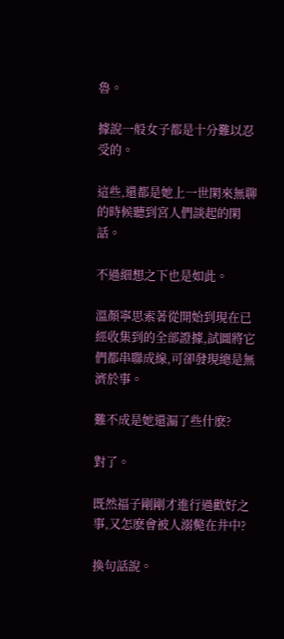魯。

據說一般女子都是十分難以忍受的。

這些,還都是她上一世閑來無聊的時候聽到宮人們談起的閑話。

不過細想之下也是如此。

溫顏寧思索著從開始到現在已經收集到的全部證據,試圖將它們都串聯成線,可卻發現總是無濟於事。

難不成是她還漏了些什麽?

對了。

既然福子剛剛才進行過歡好之事,又怎麽會被人溺斃在井中?

換句話說。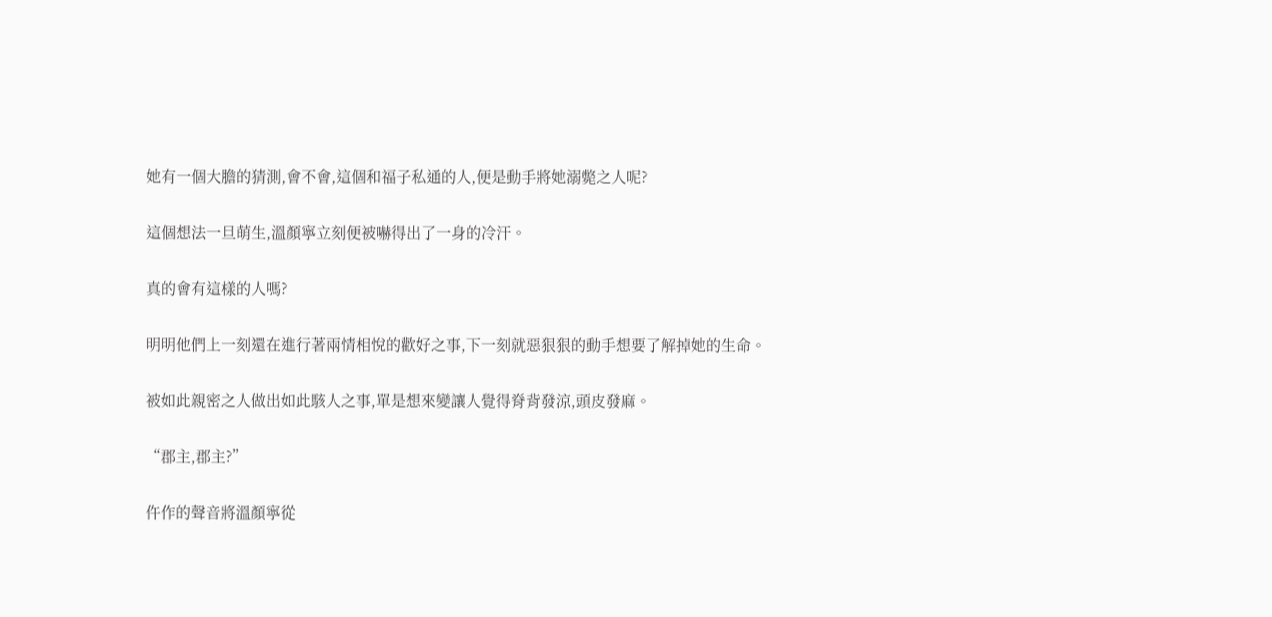她有一個大膽的猜測,會不會,這個和福子私通的人,便是動手將她溺斃之人呢?

這個想法一旦萌生,溫顏寧立刻便被嚇得出了一身的冷汗。

真的會有這樣的人嗎?

明明他們上一刻還在進行著兩情相悅的歡好之事,下一刻就惡狠狠的動手想要了解掉她的生命。

被如此親密之人做出如此駭人之事,單是想來變讓人覺得脊背發涼,頭皮發麻。

“郡主,郡主?”

仵作的聲音將溫顏寧從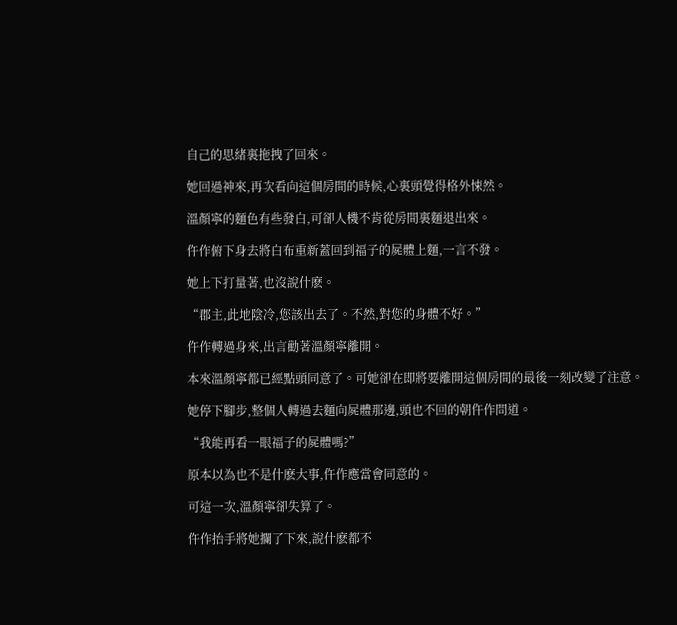自己的思緒裏拖拽了回來。

她回過神來,再次看向這個房間的時候,心裏頭覺得格外悚然。

溫顏寧的麵色有些發白,可卻人機不肯從房間裏麵退出來。

仵作俯下身去將白布重新蓋回到福子的屍體上麵,一言不發。

她上下打量著,也沒說什麽。

“郡主,此地陰冷,您該出去了。不然,對您的身體不好。”

仵作轉過身來,出言勸著溫顏寧離開。

本來溫顏寧都已經點頭同意了。可她卻在即將要離開這個房間的最後一刻改變了注意。

她停下腳步,整個人轉過去麵向屍體那邊,頭也不回的朝仵作問道。

“我能再看一眼福子的屍體嗎?”

原本以為也不是什麽大事,仵作應當會同意的。

可這一次,溫顏寧卻失算了。

仵作抬手將她攔了下來,說什麽都不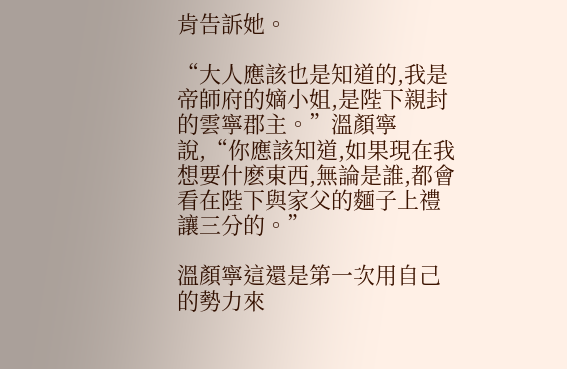肯告訴她。

“大人應該也是知道的,我是帝師府的嫡小姐,是陛下親封的雲寧郡主。”溫顏寧說,“你應該知道,如果現在我想要什麽東西,無論是誰,都會看在陛下與家父的麵子上禮讓三分的。”

溫顏寧這還是第一次用自己的勢力來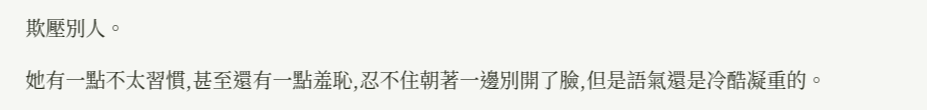欺壓別人。

她有一點不太習慣,甚至還有一點羞恥,忍不住朝著一邊別開了臉,但是語氣還是冷酷凝重的。